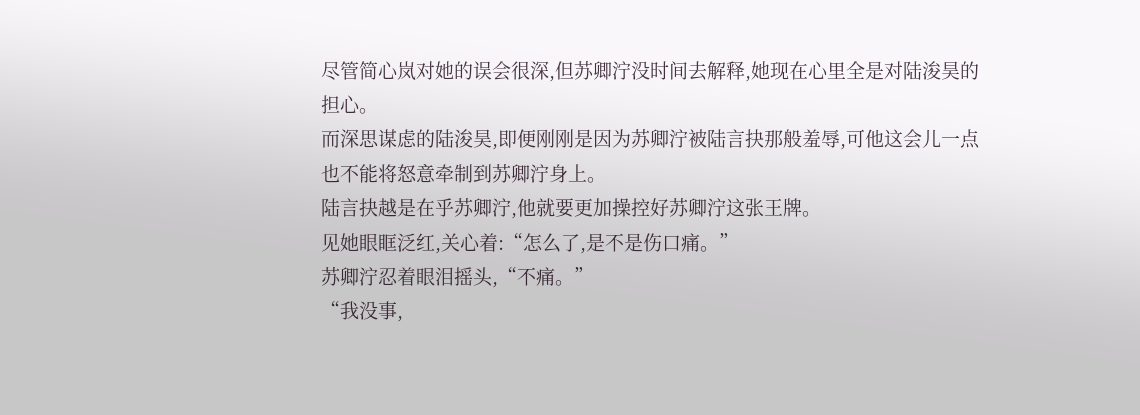尽管简心岚对她的误会很深,但苏卿泞没时间去解释,她现在心里全是对陆浚昊的担心。
而深思谋虑的陆浚昊,即便刚刚是因为苏卿泞被陆言抉那般羞辱,可他这会儿一点也不能将怒意牵制到苏卿泞身上。
陆言抉越是在乎苏卿泞,他就要更加操控好苏卿泞这张王牌。
见她眼眶泛红,关心着:“怎么了,是不是伤口痛。”
苏卿泞忍着眼泪摇头,“不痛。”
“我没事,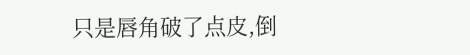只是唇角破了点皮,倒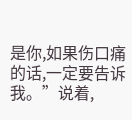是你,如果伤口痛的话,一定要告诉我。”说着,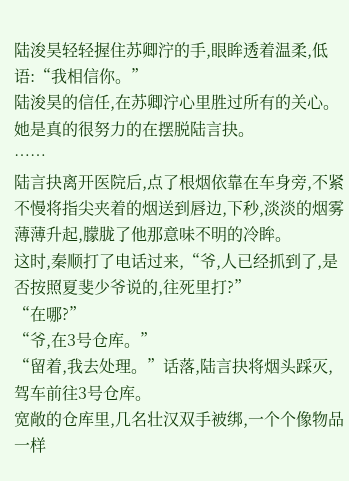陆浚昊轻轻握住苏卿泞的手,眼眸透着温柔,低语:“我相信你。”
陆浚昊的信任,在苏卿泞心里胜过所有的关心。
她是真的很努力的在摆脱陆言抉。
……
陆言抉离开医院后,点了根烟依靠在车身旁,不紧不慢将指尖夹着的烟送到唇边,下秒,淡淡的烟雾薄薄升起,朦胧了他那意味不明的冷眸。
这时,秦顺打了电话过来,“爷,人已经抓到了,是否按照夏斐少爷说的,往死里打?”
“在哪?”
“爷,在3号仓库。”
“留着,我去处理。”话落,陆言抉将烟头踩灭,驾车前往3号仓库。
宽敞的仓库里,几名壮汉双手被绑,一个个像物品一样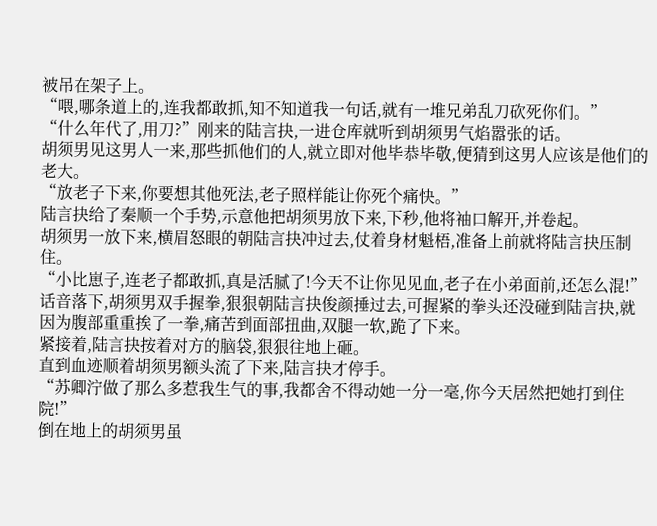被吊在架子上。
“喂,哪条道上的,连我都敢抓,知不知道我一句话,就有一堆兄弟乱刀砍死你们。”
“什么年代了,用刀?”刚来的陆言抉,一进仓库就听到胡须男气焰嚣张的话。
胡须男见这男人一来,那些抓他们的人,就立即对他毕恭毕敬,便猜到这男人应该是他们的老大。
“放老子下来,你要想其他死法,老子照样能让你死个痛快。”
陆言抉给了秦顺一个手势,示意他把胡须男放下来,下秒,他将袖口解开,并卷起。
胡须男一放下来,横眉怒眼的朝陆言抉冲过去,仗着身材魁梧,准备上前就将陆言抉压制住。
“小比崽子,连老子都敢抓,真是活腻了!今天不让你见见血,老子在小弟面前,还怎么混!”
话音落下,胡须男双手握拳,狠狠朝陆言抉俊颜捶过去,可握紧的拳头还没碰到陆言抉,就因为腹部重重挨了一拳,痛苦到面部扭曲,双腿一软,跪了下来。
紧接着,陆言抉按着对方的脑袋,狠狠往地上砸。
直到血迹顺着胡须男额头流了下来,陆言抉才停手。
“苏卿泞做了那么多惹我生气的事,我都舍不得动她一分一毫,你今天居然把她打到住院!”
倒在地上的胡须男虽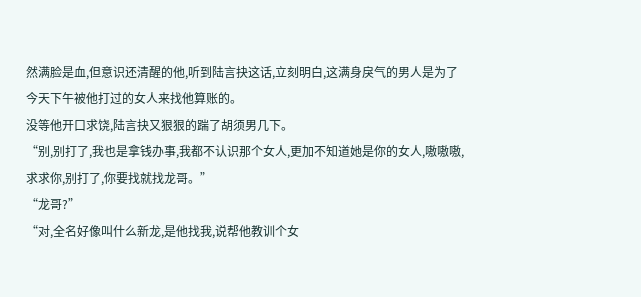然满脸是血,但意识还清醒的他,听到陆言抉这话,立刻明白,这满身戾气的男人是为了今天下午被他打过的女人来找他算账的。
没等他开口求饶,陆言抉又狠狠的踹了胡须男几下。
“别,别打了,我也是拿钱办事,我都不认识那个女人,更加不知道她是你的女人,嗷嗷嗷,求求你,别打了,你要找就找龙哥。”
“龙哥?”
“对,全名好像叫什么新龙,是他找我,说帮他教训个女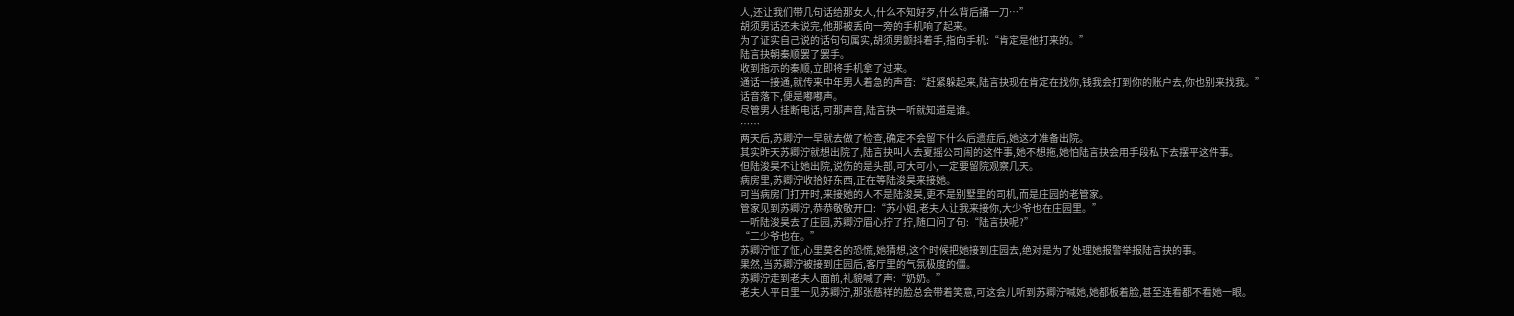人,还让我们带几句话给那女人,什么不知好歹,什么背后捅一刀…”
胡须男话还未说完,他那被丢向一旁的手机响了起来。
为了证实自己说的话句句属实,胡须男颤抖着手,指向手机:“肯定是他打来的。”
陆言抉朝秦顺罢了罢手。
收到指示的秦顺,立即将手机拿了过来。
通话一接通,就传来中年男人着急的声音:“赶紧躲起来,陆言抉现在肯定在找你,钱我会打到你的账户去,你也别来找我。”
话音落下,便是嘟嘟声。
尽管男人挂断电话,可那声音,陆言抉一听就知道是谁。
……
两天后,苏卿泞一早就去做了检查,确定不会留下什么后遗症后,她这才准备出院。
其实昨天苏卿泞就想出院了,陆言抉叫人去夏摇公司闹的这件事,她不想拖,她怕陆言抉会用手段私下去摆平这件事。
但陆浚昊不让她出院,说伤的是头部,可大可小,一定要留院观察几天。
病房里,苏卿泞收拾好东西,正在等陆浚昊来接她。
可当病房门打开时,来接她的人不是陆浚昊,更不是别墅里的司机,而是庄园的老管家。
管家见到苏卿泞,恭恭敬敬开口:“苏小姐,老夫人让我来接你,大少爷也在庄园里。”
一听陆浚昊去了庄园,苏卿泞眉心拧了拧,随口问了句:“陆言抉呢?”
“二少爷也在。”
苏卿泞怔了怔,心里莫名的恐慌,她猜想,这个时候把她接到庄园去,绝对是为了处理她报警举报陆言抉的事。
果然,当苏卿泞被接到庄园后,客厅里的气氛极度的僵。
苏卿泞走到老夫人面前,礼貌喊了声:“奶奶。”
老夫人平日里一见苏卿泞,那张慈祥的脸总会带着笑意,可这会儿听到苏卿泞喊她,她都板着脸,甚至连看都不看她一眼。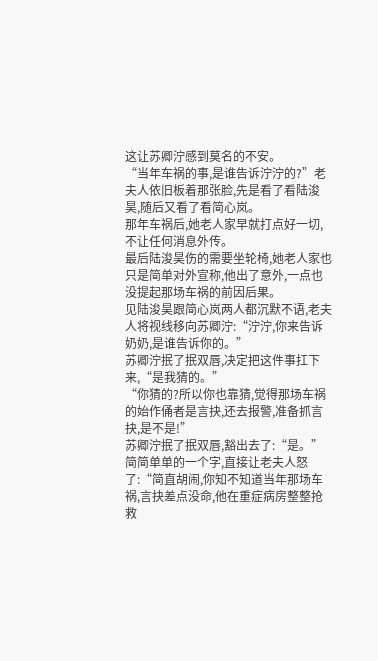这让苏卿泞感到莫名的不安。
“当年车祸的事,是谁告诉泞泞的?”老夫人依旧板着那张脸,先是看了看陆浚昊,随后又看了看简心岚。
那年车祸后,她老人家早就打点好一切,不让任何消息外传。
最后陆浚昊伤的需要坐轮椅,她老人家也只是简单对外宣称,他出了意外,一点也没提起那场车祸的前因后果。
见陆浚昊跟简心岚两人都沉默不语,老夫人将视线移向苏卿泞:“泞泞,你来告诉奶奶,是谁告诉你的。”
苏卿泞抿了抿双唇,决定把这件事扛下来,“是我猜的。”
“你猜的?所以你也靠猜,觉得那场车祸的始作俑者是言抉,还去报警,准备抓言抉,是不是!”
苏卿泞抿了抿双唇,豁出去了:“是。”
简简单单的一个字,直接让老夫人怒了:“简直胡闹,你知不知道当年那场车祸,言抉差点没命,他在重症病房整整抢救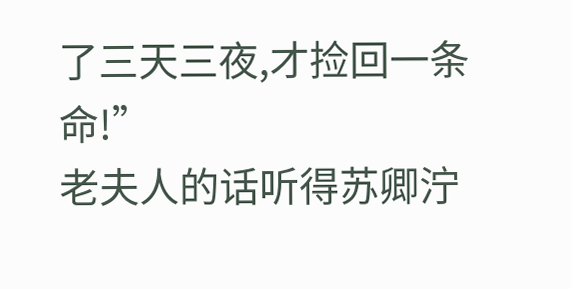了三天三夜,才捡回一条命!”
老夫人的话听得苏卿泞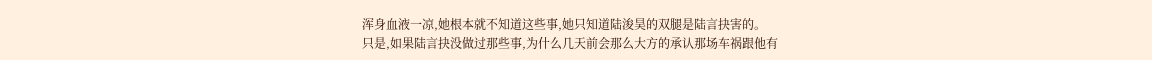浑身血液一凉,她根本就不知道这些事,她只知道陆浚昊的双腿是陆言抉害的。
只是,如果陆言抉没做过那些事,为什么几天前会那么大方的承认那场车祸跟他有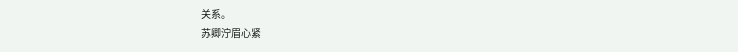关系。
苏卿泞眉心紧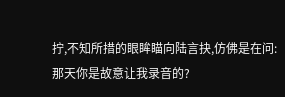拧,不知所措的眼眸瞄向陆言抉,仿佛是在问:那天你是故意让我录音的?